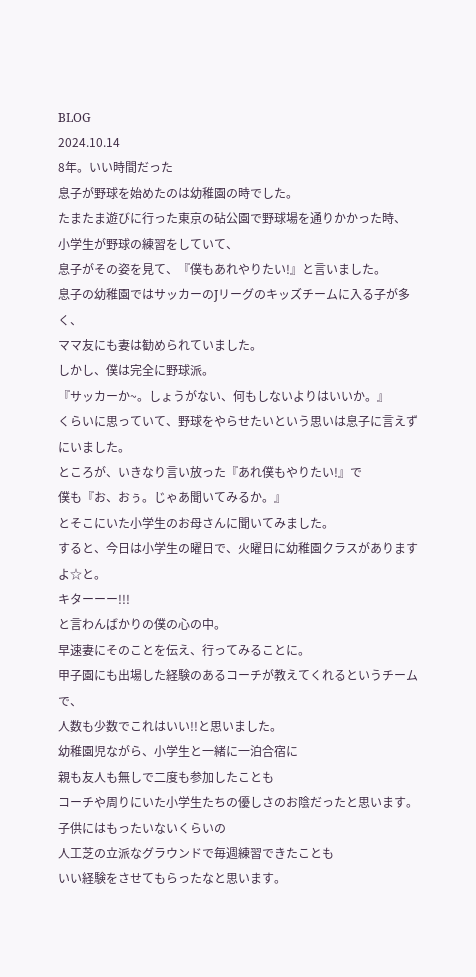BLOG
2024.10.14
8年。いい時間だった
息子が野球を始めたのは幼稚園の時でした。
たまたま遊びに行った東京の砧公園で野球場を通りかかった時、
小学生が野球の練習をしていて、
息子がその姿を見て、『僕もあれやりたい!』と言いました。
息子の幼稚園ではサッカーのJリーグのキッズチームに入る子が多く、
ママ友にも妻は勧められていました。
しかし、僕は完全に野球派。
『サッカーか~。しょうがない、何もしないよりはいいか。』
くらいに思っていて、野球をやらせたいという思いは息子に言えずにいました。
ところが、いきなり言い放った『あれ僕もやりたい!』で
僕も『お、おぅ。じゃあ聞いてみるか。』
とそこにいた小学生のお母さんに聞いてみました。
すると、今日は小学生の曜日で、火曜日に幼稚園クラスがありますよ☆と。
キターーー!!!
と言わんばかりの僕の心の中。
早速妻にそのことを伝え、行ってみることに。
甲子園にも出場した経験のあるコーチが教えてくれるというチームで、
人数も少数でこれはいい!!と思いました。
幼稚園児ながら、小学生と一緒に一泊合宿に
親も友人も無しで二度も参加したことも
コーチや周りにいた小学生たちの優しさのお陰だったと思います。
子供にはもったいないくらいの
人工芝の立派なグラウンドで毎週練習できたことも
いい経験をさせてもらったなと思います。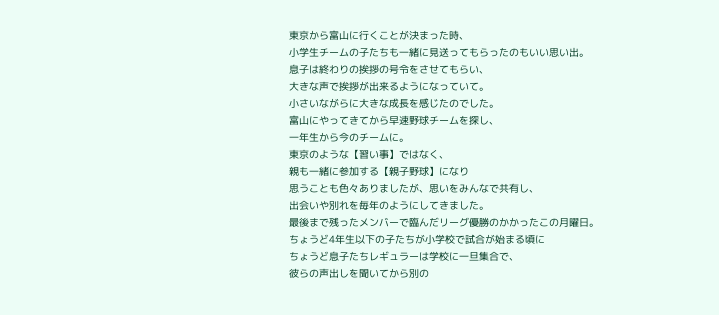東京から富山に行くことが決まった時、
小学生チームの子たちも一緒に見送ってもらったのもいい思い出。
息子は終わりの挨拶の号令をさせてもらい、
大きな声で挨拶が出来るようになっていて。
小さいながらに大きな成長を感じたのでした。
富山にやってきてから早速野球チームを探し、
一年生から今のチームに。
東京のような【習い事】ではなく、
親も一緒に参加する【親子野球】になり
思うことも色々ありましたが、思いをみんなで共有し、
出会いや別れを毎年のようにしてきました。
最後まで残ったメンバーで臨んだリーグ優勝のかかったこの月曜日。
ちょうど4年生以下の子たちが小学校で試合が始まる頃に
ちょうど息子たちレギュラーは学校に一旦集合で、
彼らの声出しを聞いてから別の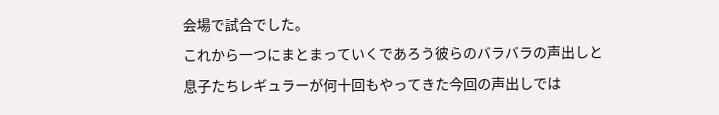会場で試合でした。
これから一つにまとまっていくであろう彼らのバラバラの声出しと
息子たちレギュラーが何十回もやってきた今回の声出しでは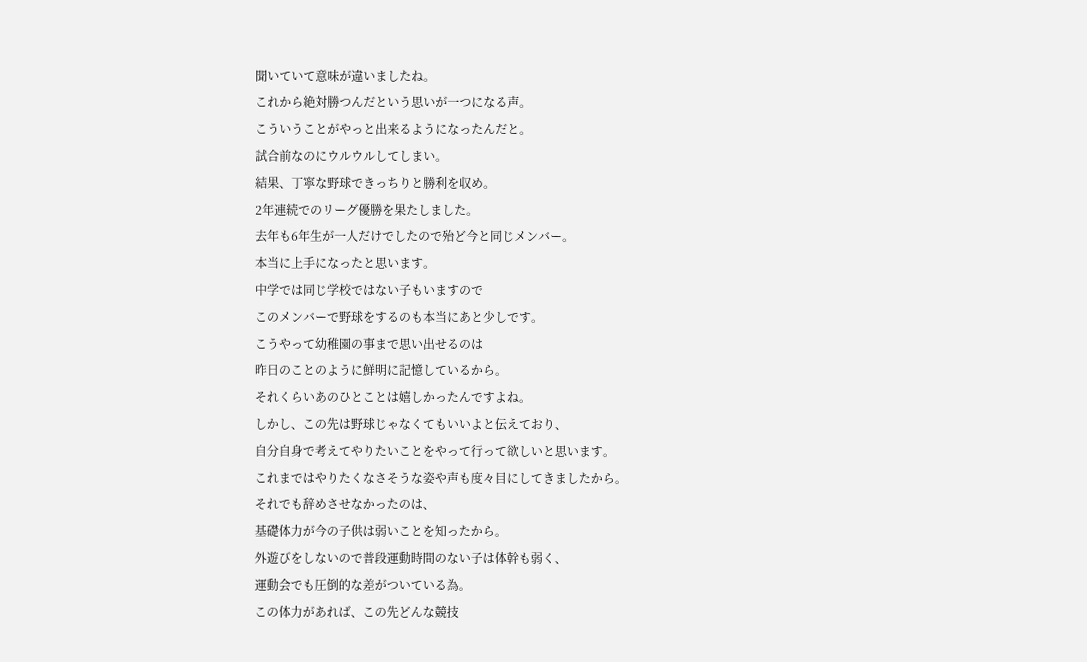聞いていて意味が違いましたね。
これから絶対勝つんだという思いが一つになる声。
こういうことがやっと出来るようになったんだと。
試合前なのにウルウルしてしまい。
結果、丁寧な野球できっちりと勝利を収め。
2年連続でのリーグ優勝を果たしました。
去年も6年生が一人だけでしたので殆ど今と同じメンバー。
本当に上手になったと思います。
中学では同じ学校ではない子もいますので
このメンバーで野球をするのも本当にあと少しです。
こうやって幼稚園の事まで思い出せるのは
昨日のことのように鮮明に記憶しているから。
それくらいあのひとことは嬉しかったんですよね。
しかし、この先は野球じゃなくてもいいよと伝えており、
自分自身で考えてやりたいことをやって行って欲しいと思います。
これまではやりたくなさそうな姿や声も度々目にしてきましたから。
それでも辞めさせなかったのは、
基礎体力が今の子供は弱いことを知ったから。
外遊びをしないので普段運動時間のない子は体幹も弱く、
運動会でも圧倒的な差がついている為。
この体力があれば、この先どんな競技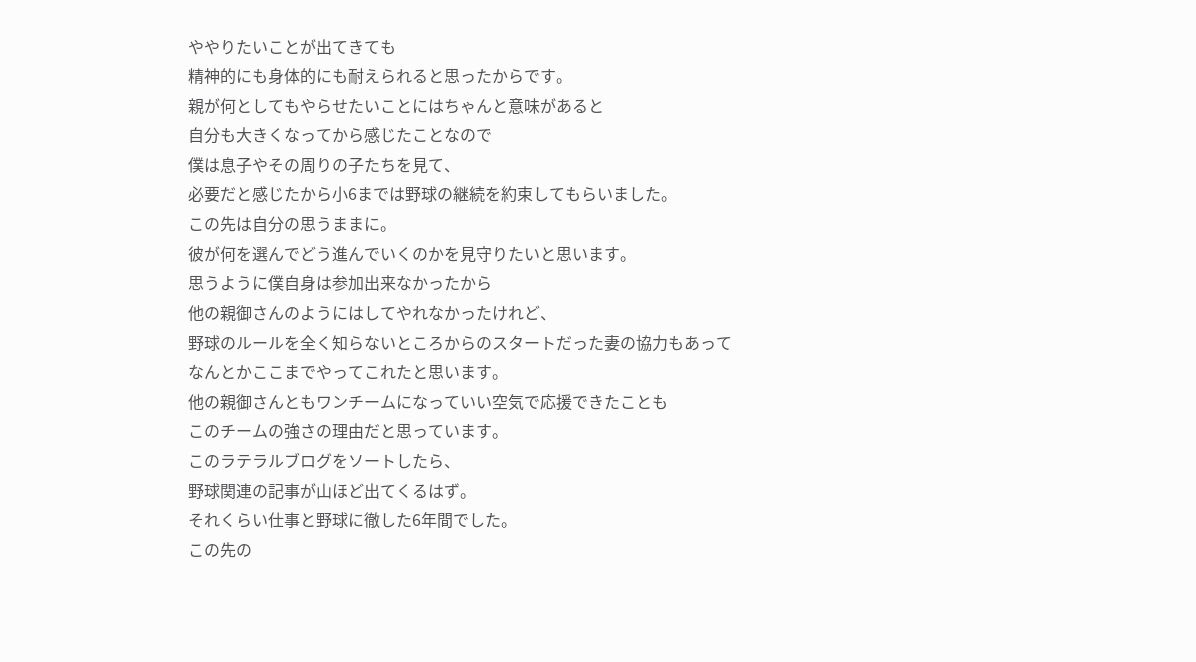ややりたいことが出てきても
精神的にも身体的にも耐えられると思ったからです。
親が何としてもやらせたいことにはちゃんと意味があると
自分も大きくなってから感じたことなので
僕は息子やその周りの子たちを見て、
必要だと感じたから小6までは野球の継続を約束してもらいました。
この先は自分の思うままに。
彼が何を選んでどう進んでいくのかを見守りたいと思います。
思うように僕自身は参加出来なかったから
他の親御さんのようにはしてやれなかったけれど、
野球のルールを全く知らないところからのスタートだった妻の協力もあって
なんとかここまでやってこれたと思います。
他の親御さんともワンチームになっていい空気で応援できたことも
このチームの強さの理由だと思っています。
このラテラルブログをソートしたら、
野球関連の記事が山ほど出てくるはず。
それくらい仕事と野球に徹した6年間でした。
この先の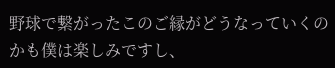野球で繋がったこのご縁がどうなっていくのかも僕は楽しみですし、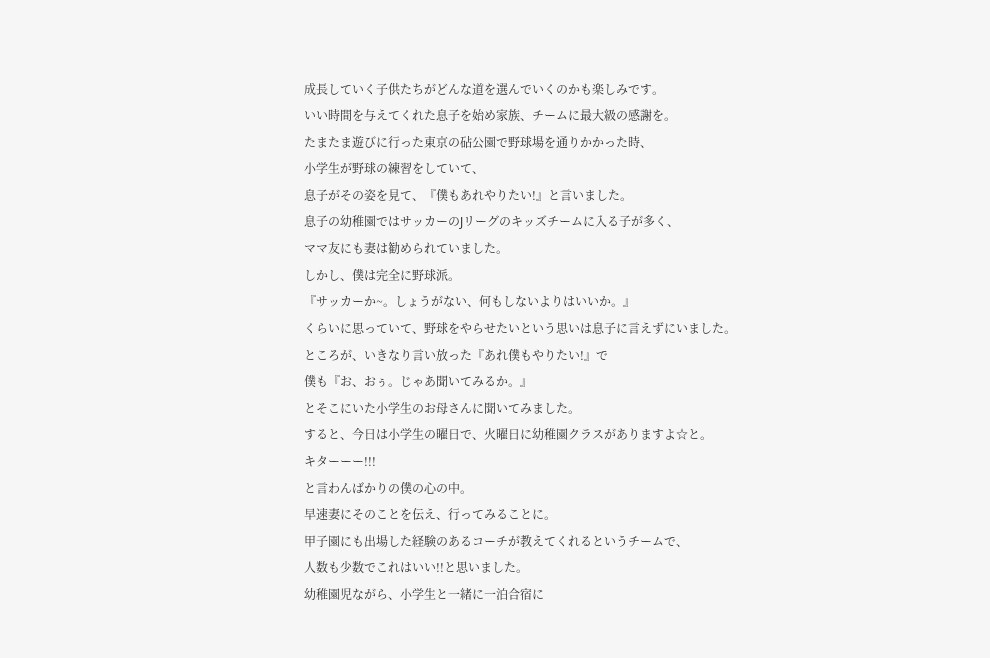成長していく子供たちがどんな道を選んでいくのかも楽しみです。
いい時間を与えてくれた息子を始め家族、チームに最大級の感謝を。
たまたま遊びに行った東京の砧公園で野球場を通りかかった時、
小学生が野球の練習をしていて、
息子がその姿を見て、『僕もあれやりたい!』と言いました。
息子の幼稚園ではサッカーのJリーグのキッズチームに入る子が多く、
ママ友にも妻は勧められていました。
しかし、僕は完全に野球派。
『サッカーか~。しょうがない、何もしないよりはいいか。』
くらいに思っていて、野球をやらせたいという思いは息子に言えずにいました。
ところが、いきなり言い放った『あれ僕もやりたい!』で
僕も『お、おぅ。じゃあ聞いてみるか。』
とそこにいた小学生のお母さんに聞いてみました。
すると、今日は小学生の曜日で、火曜日に幼稚園クラスがありますよ☆と。
キターーー!!!
と言わんばかりの僕の心の中。
早速妻にそのことを伝え、行ってみることに。
甲子園にも出場した経験のあるコーチが教えてくれるというチームで、
人数も少数でこれはいい!!と思いました。
幼稚園児ながら、小学生と一緒に一泊合宿に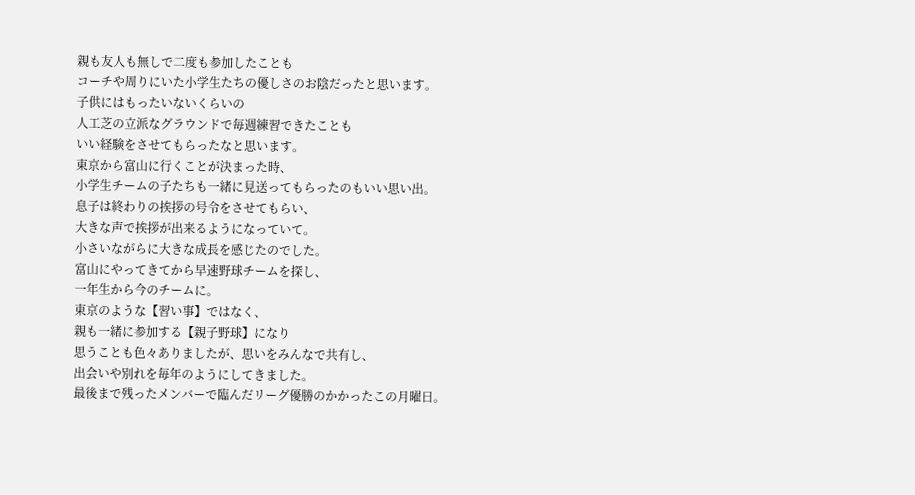親も友人も無しで二度も参加したことも
コーチや周りにいた小学生たちの優しさのお陰だったと思います。
子供にはもったいないくらいの
人工芝の立派なグラウンドで毎週練習できたことも
いい経験をさせてもらったなと思います。
東京から富山に行くことが決まった時、
小学生チームの子たちも一緒に見送ってもらったのもいい思い出。
息子は終わりの挨拶の号令をさせてもらい、
大きな声で挨拶が出来るようになっていて。
小さいながらに大きな成長を感じたのでした。
富山にやってきてから早速野球チームを探し、
一年生から今のチームに。
東京のような【習い事】ではなく、
親も一緒に参加する【親子野球】になり
思うことも色々ありましたが、思いをみんなで共有し、
出会いや別れを毎年のようにしてきました。
最後まで残ったメンバーで臨んだリーグ優勝のかかったこの月曜日。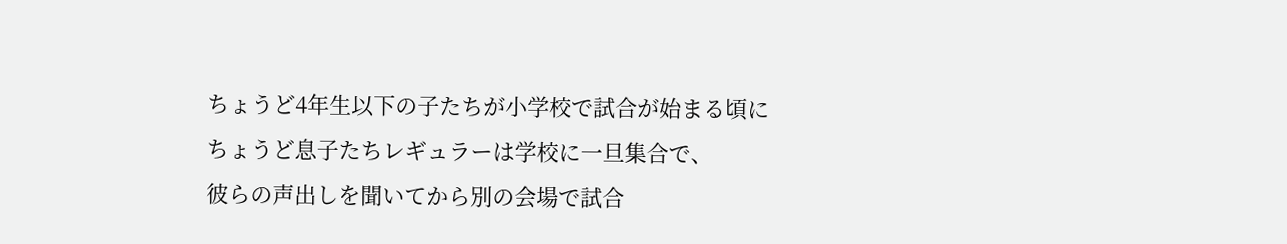ちょうど4年生以下の子たちが小学校で試合が始まる頃に
ちょうど息子たちレギュラーは学校に一旦集合で、
彼らの声出しを聞いてから別の会場で試合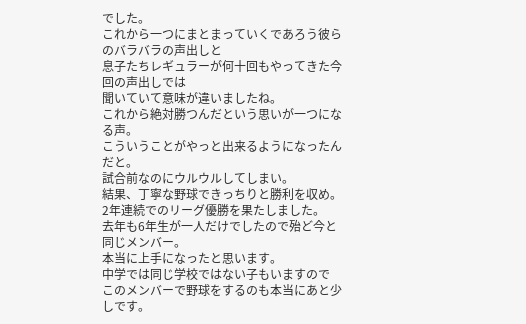でした。
これから一つにまとまっていくであろう彼らのバラバラの声出しと
息子たちレギュラーが何十回もやってきた今回の声出しでは
聞いていて意味が違いましたね。
これから絶対勝つんだという思いが一つになる声。
こういうことがやっと出来るようになったんだと。
試合前なのにウルウルしてしまい。
結果、丁寧な野球できっちりと勝利を収め。
2年連続でのリーグ優勝を果たしました。
去年も6年生が一人だけでしたので殆ど今と同じメンバー。
本当に上手になったと思います。
中学では同じ学校ではない子もいますので
このメンバーで野球をするのも本当にあと少しです。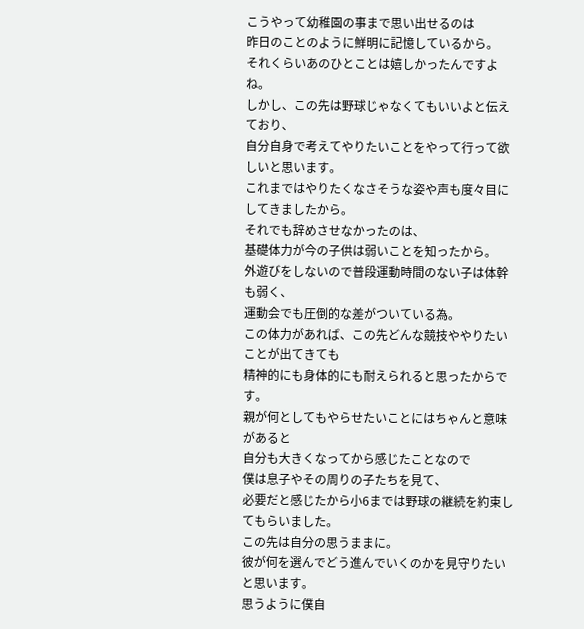こうやって幼稚園の事まで思い出せるのは
昨日のことのように鮮明に記憶しているから。
それくらいあのひとことは嬉しかったんですよね。
しかし、この先は野球じゃなくてもいいよと伝えており、
自分自身で考えてやりたいことをやって行って欲しいと思います。
これまではやりたくなさそうな姿や声も度々目にしてきましたから。
それでも辞めさせなかったのは、
基礎体力が今の子供は弱いことを知ったから。
外遊びをしないので普段運動時間のない子は体幹も弱く、
運動会でも圧倒的な差がついている為。
この体力があれば、この先どんな競技ややりたいことが出てきても
精神的にも身体的にも耐えられると思ったからです。
親が何としてもやらせたいことにはちゃんと意味があると
自分も大きくなってから感じたことなので
僕は息子やその周りの子たちを見て、
必要だと感じたから小6までは野球の継続を約束してもらいました。
この先は自分の思うままに。
彼が何を選んでどう進んでいくのかを見守りたいと思います。
思うように僕自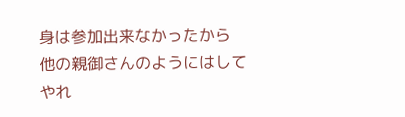身は参加出来なかったから
他の親御さんのようにはしてやれ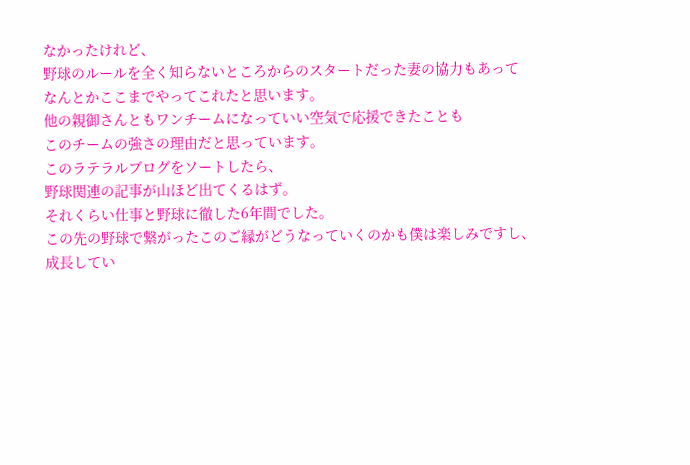なかったけれど、
野球のルールを全く知らないところからのスタートだった妻の協力もあって
なんとかここまでやってこれたと思います。
他の親御さんともワンチームになっていい空気で応援できたことも
このチームの強さの理由だと思っています。
このラテラルブログをソートしたら、
野球関連の記事が山ほど出てくるはず。
それくらい仕事と野球に徹した6年間でした。
この先の野球で繋がったこのご縁がどうなっていくのかも僕は楽しみですし、
成長してい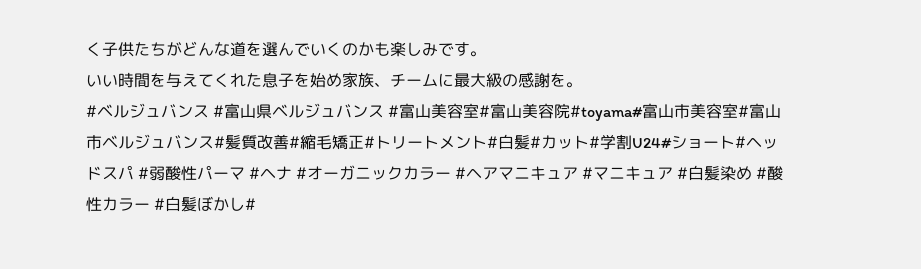く子供たちがどんな道を選んでいくのかも楽しみです。
いい時間を与えてくれた息子を始め家族、チームに最大級の感謝を。
#ベルジュバンス #富山県ベルジュバンス #富山美容室#富山美容院#toyama#富山市美容室#富山市ベルジュバンス#髪質改善#縮毛矯正#トリートメント#白髪#カット#学割U24#ショート#ヘッドスパ #弱酸性パーマ #ヘナ #オーガニックカラー #ヘアマニキュア #マニキュア #白髪染め #酸性カラー #白髪ぼかし#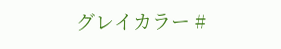グレイカラー #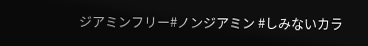ジアミンフリー#ノンジアミン #しみないカラ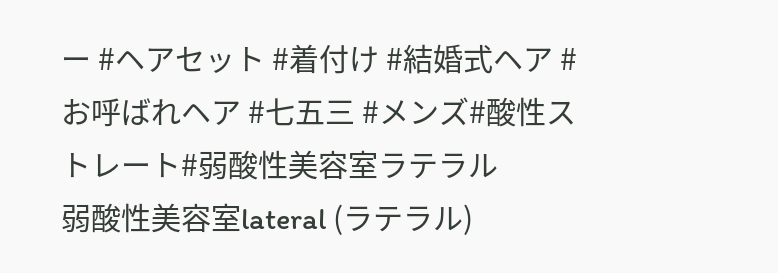ー #ヘアセット #着付け #結婚式ヘア #お呼ばれヘア #七五三 #メンズ#酸性ストレート#弱酸性美容室ラテラル
弱酸性美容室lateral (ラテラル)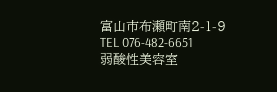富山市布瀬町南2-1-9
TEL 076-482-6651
弱酸性美容室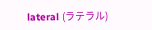lateral (ラテラル)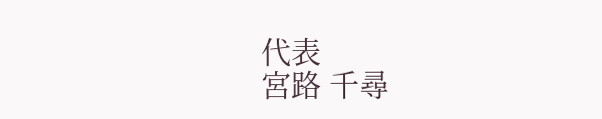代表
宮路 千尋